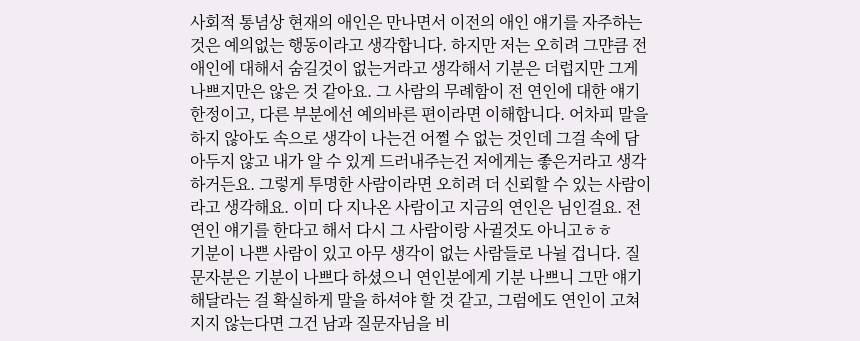사회적 통념상 현재의 애인은 만나면서 이전의 애인 얘기를 자주하는 것은 예의없는 행동이라고 생각합니다. 하지만 저는 오히려 그먄큼 전애인에 대해서 숨길것이 없는거라고 생각해서 기분은 더럽지만 그게 나쁘지만은 않은 것 같아요. 그 사람의 무례함이 전 연인에 대한 얘기한정이고, 다른 부분에선 예의바른 편이라면 이해합니다. 어차피 말을 하지 않아도 속으로 생각이 나는건 어쩔 수 없는 것인데 그걸 속에 담아두지 않고 내가 알 수 있게 드러내주는건 저에게는 좋은거라고 생각하거든요. 그렇게 투명한 사람이라면 오히려 더 신뢰할 수 있는 사람이라고 생각해요. 이미 다 지나온 사람이고 지금의 연인은 님인걸요. 전 연인 얘기를 한다고 해서 다시 그 사람이랑 사귈것도 아니고ㅎㅎ
기분이 나쁜 사람이 있고 아무 생각이 없는 사람들로 나뉠 겁니다. 질문자분은 기분이 나쁘다 하셨으니 연인분에게 기분 나쁘니 그만 얘기해달라는 걸 확실하게 말을 하셔야 할 것 같고, 그럼에도 연인이 고쳐지지 않는다면 그건 남과 질문자님을 비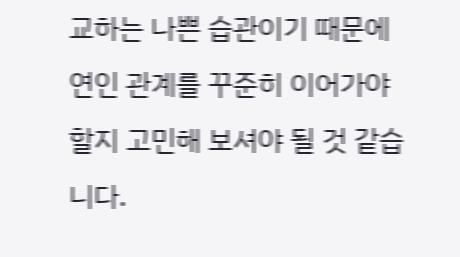교하는 나쁜 습관이기 때문에 연인 관계를 꾸준히 이어가야 할지 고민해 보셔야 될 것 같습니다.